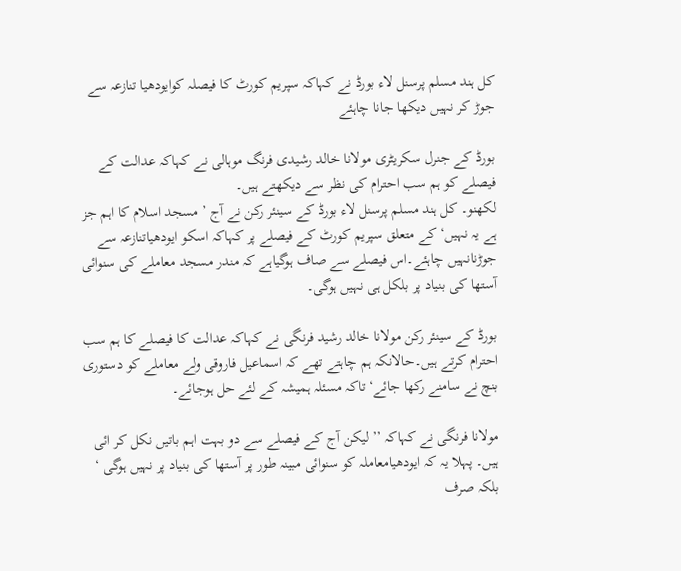کل ہند مسلم پرسنل لاء بورڈ نے کہاکہ سپریم کورٹ کا فیصلہ کوایودھیا تنازعہ سے جوڑ کر نہیں دیکھا جانا چاہئے

بورڈ کے جنرل سکریٹری مولانا خالد رشیدی فرنگ موہالی نے کہاکہ عدالت کے فیصلے کو ہم سب احترام کی نظر سے دیکھتے ہیں۔
لکھنو۔ کل ہند مسلم پرسنل لاء بورڈ کے سینئر رکن نے آج ’ مسجد اسلام کا اہم جز ہے یہ نہیں‘ کے متعلق سپریم کورٹ کے فیصلے پر کہاکہ اسکو ایودھیاتنازعہ سے جوڑنانہیں چاہئے۔اس فیصلے سے صاف ہوگیاہے کہ مندر مسجد معاملے کی سنوائی آستھا کی بنیاد پر بلکل ہی نہیں ہوگی۔

بورڈ کے سینئر رکن مولانا خالد رشید فرنگی نے کہاکہ عدالت کا فیصلے کا ہم سب احترام کرتے ہیں۔حالانکہ ہم چاہتے تھے کہ اسماعیل فاروقی ولے معاملے کو دستوری بنچ نے سامنے رکھا جائے‘ تاکہ مسئلہ ہمیشہ کے لئے حل ہوجائے۔

مولانا فرنگی نے کہاکہ ’’ لیکن آج کے فیصلے سے دو بہت اہم باتیں نکل کر ائی ہیں۔ پہلا یہ کہ ایودھیامعاملہ کو سنوائی مبینہ طور پر آستھا کی بنیاد پر نہیں ہوگی ‘ بلکہ صرف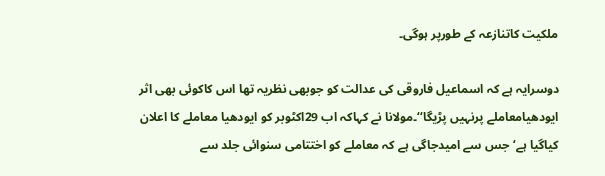ملکیت کاتنازعہ کے طورپر ہوگی۔

دوسرایہ ہے کہ اسماعیل فاروقی کی عدالت کو جوبھی نظریہ تھا اس کاکوئی بھی اثر ایودھیامعاملے پرنہیں پڑیگا‘‘۔مولانا نے کہاکہ اب 29اکٹوبر کو ایودھیا معاملے کا اعلان کیاگیا ہے‘جس سے امیدجاگی ہے کہ معاملے کو اختتامی سنوائی جلد سے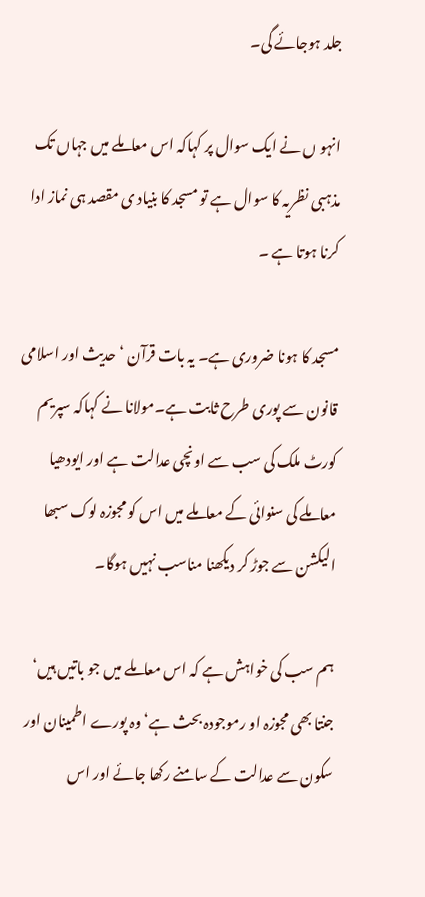جلد ہوجائے گی۔

انہو ں نے ایک سوال پر کہاکہ اس معاملے میں جہاں تک مذہبی نظریہ کا سوال ہے تو مسجد کا بنیاد ی مقصد ہی نماز ادا کرنا ہوتا ہے ۔

مسجد کا ہونا ضروری ہے۔ یہ بات قرآن ‘ حدیث اور اسلامی قانون سے پوری طرح ثابت ہے۔مولانا نے کہاکہ سپریم کورٹ ملک کی سب سے اونچی عدالت ہے اور ایودھیا معاملے کی سنوائی کے معاملے میں اس کو مجوزہ لوک سبھا الیکشن سے جوڑ کر دیکھنا مناسب نہیں ہوگا۔

ہم سب کی خواہش ہے کہ اس معاملے میں جو باتیں ہیں‘ جنتا بھی مجوزہ او رموجودہ بحث ہے‘ وہ پورے اطمینان اور سکون سے عدالت کے سامنے رکھا جائے اور اس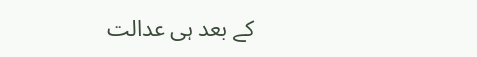کے بعد ہی عدالت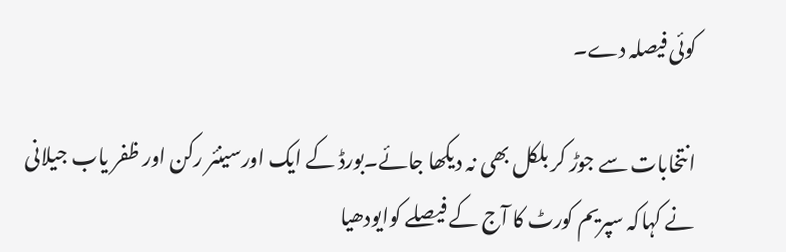کوئی فیصلہ دے۔

انتخابات سے جوڑ کر بلکل بھی نہ دیکھا جائے۔بورڈ کے ایک اورسینئر رکن اور ظفر یاب جیلانی نے کہاکہ سپریم کورٹ کا آج کے فیصلے کوایودھیا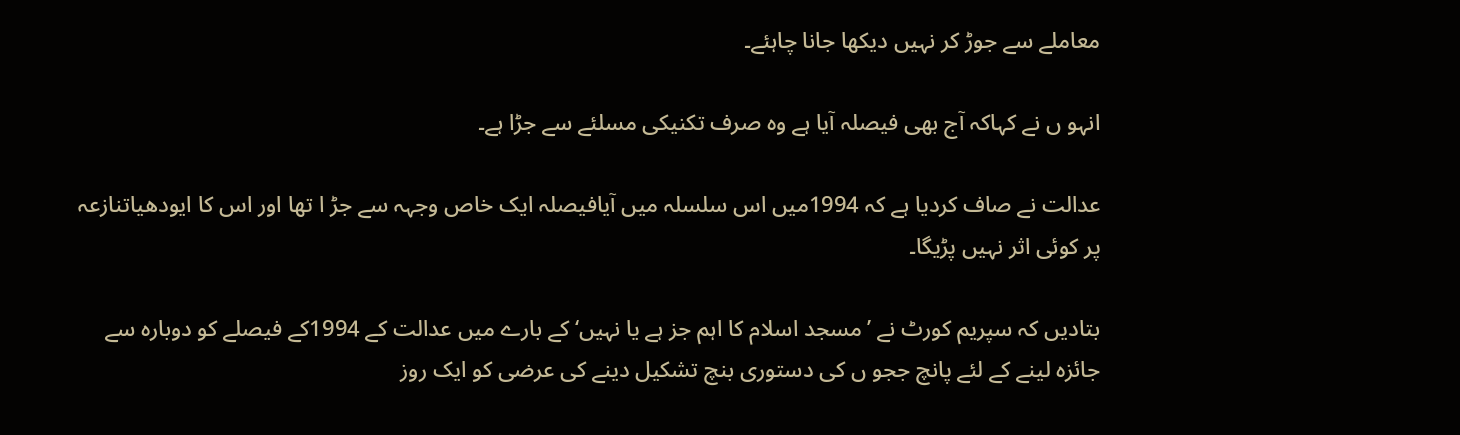معاملے سے جوڑ کر نہیں دیکھا جانا چاہئے۔

انہو ں نے کہاکہ آج بھی فیصلہ آیا ہے وہ صرف تکنیکی مسلئے سے جڑا ہے۔

عدالت نے صاف کردیا ہے کہ 1994میں اس سلسلہ میں آیافیصلہ ایک خاص وجہہ سے جڑ ا تھا اور اس کا ایودھیاتنازعہ پر کوئی اثر نہیں پڑیگا۔

بتادیں کہ سپریم کورٹ نے ’ مسجد اسلام کا اہم جز ہے یا نہیں‘ کے بارے میں عدالت کے 1994کے فیصلے کو دوبارہ سے جائزہ لینے کے لئے پانچ ججو ں کی دستوری بنچ تشکیل دینے کی عرضی کو ایک روز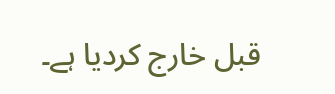قبل خارج کردیا ہے۔